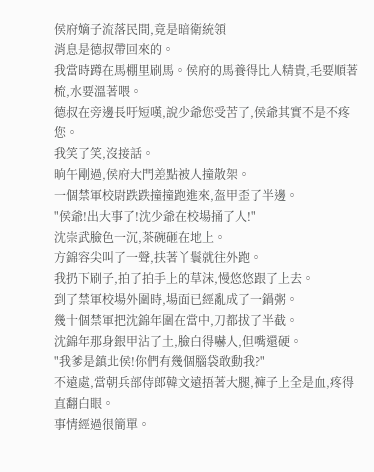侯府嫡子流落民間,竟是暗衛統領
消息是德叔帶回來的。
我當時蹲在馬棚里刷馬。侯府的馬養得比人精貴,毛要順著梳,水要溫著喂。
德叔在旁邊長吁短嘆,說少爺您受苦了,侯爺其實不是不疼您。
我笑了笑,沒接話。
晌午剛過,侯府大門差點被人撞散架。
一個禁軍校尉跌跌撞撞跑進來,盔甲歪了半邊。
"侯爺!出大事了!沈少爺在校場捅了人!"
沈崇武臉色一沉,茶碗砸在地上。
方錦容尖叫了一聲,扶著丫鬟就往外跑。
我扔下刷子,拍了拍手上的草沫,慢悠悠跟了上去。
到了禁軍校場外圍時,場面已經亂成了一鍋粥。
幾十個禁軍把沈錦年圍在當中,刀都拔了半截。
沈錦年那身銀甲沾了土,臉白得嚇人,但嘴還硬。
"我爹是鎮北侯!你們有幾個腦袋敢動我?"
不遠處,當朝兵部侍郎韓文遠捂著大腿,褲子上全是血,疼得直翻白眼。
事情經過很簡單。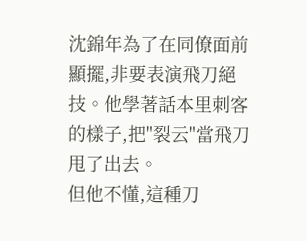沈錦年為了在同僚面前顯擺,非要表演飛刀絕技。他學著話本里刺客的樣子,把"裂云"當飛刀甩了出去。
但他不懂,這種刀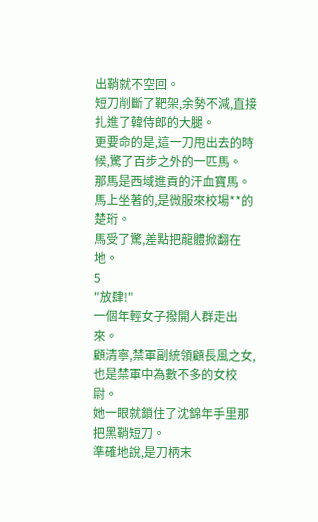出鞘就不空回。
短刀削斷了靶架,余勢不減,直接扎進了韓侍郎的大腿。
更要命的是,這一刀甩出去的時候,驚了百步之外的一匹馬。
那馬是西域進貢的汗血寶馬。
馬上坐著的,是微服來校場**的楚珩。
馬受了驚,差點把龍體掀翻在地。
5
"放肆!"
一個年輕女子撥開人群走出來。
顧清寧,禁軍副統領顧長風之女,也是禁軍中為數不多的女校尉。
她一眼就鎖住了沈錦年手里那把黑鞘短刀。
準確地說,是刀柄末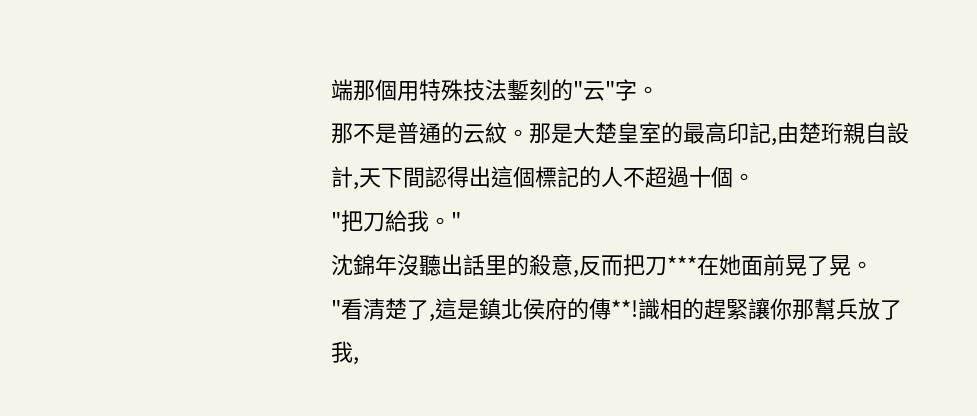端那個用特殊技法鏨刻的"云"字。
那不是普通的云紋。那是大楚皇室的最高印記,由楚珩親自設計,天下間認得出這個標記的人不超過十個。
"把刀給我。"
沈錦年沒聽出話里的殺意,反而把刀***在她面前晃了晃。
"看清楚了,這是鎮北侯府的傳**!識相的趕緊讓你那幫兵放了我,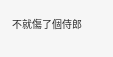不就傷了個侍郎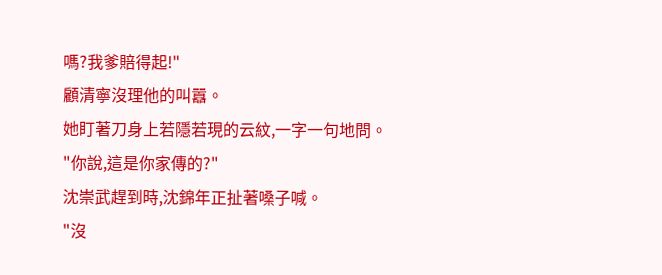嗎?我爹賠得起!"
顧清寧沒理他的叫囂。
她盯著刀身上若隱若現的云紋,一字一句地問。
"你說,這是你家傳的?"
沈崇武趕到時,沈錦年正扯著嗓子喊。
"沒